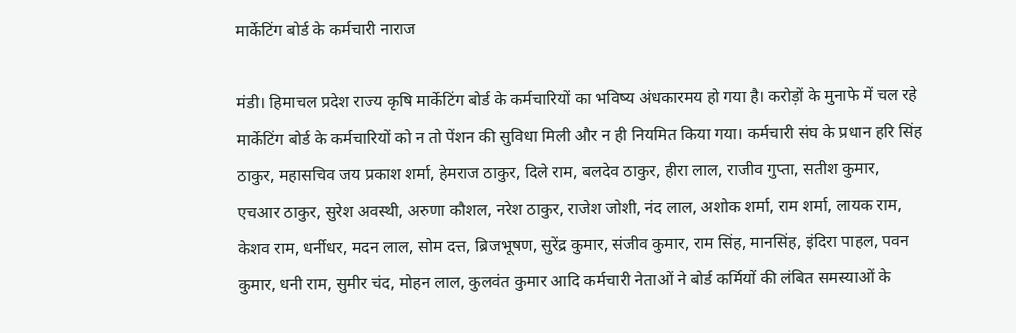मार्केटिंग बोर्ड के कर्मचारी नाराज

मंडी। हिमाचल प्रदेश राज्य कृषि मार्केटिंग बोर्ड के कर्मचारियों का भविष्य अंधकारमय हो गया है। करोड़ों के मुनाफे में चल रहे मार्केटिंग बोर्ड के कर्मचारियों को न तो पेंशन की सुविधा मिली और न ही नियमित किया गया। कर्मचारी संघ के प्रधान हरि सिंह ठाकुर, महासचिव जय प्रकाश शर्मा, हेमराज ठाकुर, दिले राम, बलदेव ठाकुर, हीरा लाल, राजीव गुप्ता, सतीश कुमार, एचआर ठाकुर, सुरेश अवस्थी, अरुणा कौशल, नरेश ठाकुर, राजेश जोशी, नंद लाल, अशोक शर्मा, राम शर्मा, लायक राम, केशव राम, धर्नीधर, मदन लाल, सोम दत्त, ब्रिजभूषण, सुरेंद्र कुमार, संजीव कुमार, राम सिंह, मानसिंह, इंदिरा पाहल, पवन कुमार, धनी राम, सुमीर चंद, मोहन लाल, कुलवंत कुमार आदि कर्मचारी नेताओं ने बोर्ड कर्मियों की लंबित समस्याओं के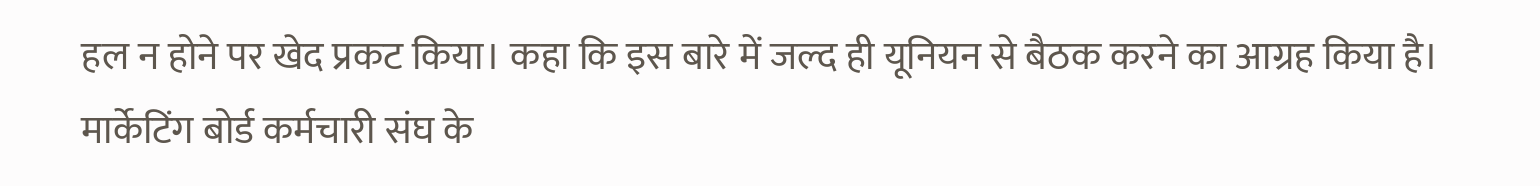हल न होने पर खेद प्रकट किया। कहा कि इस बारे में जल्द ही यूनियन से बैठक करने का आग्रह किया है। मार्केटिंग बोर्ड कर्मचारी संघ के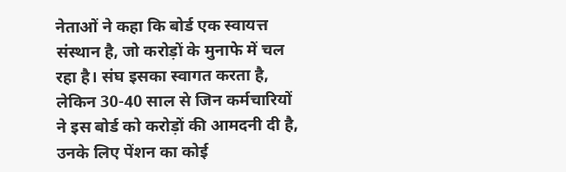नेताओं ने कहा कि बोर्ड एक स्वायत्त संस्थान है, जो करोड़ों के मुनाफे में चल रहा है। संघ इसका स्वागत करता है, लेकिन 30-40 साल से जिन कर्मचारियों ने इस बोर्ड को करोड़ों की आमदनी दी है, उनके लिए पेंशन का कोई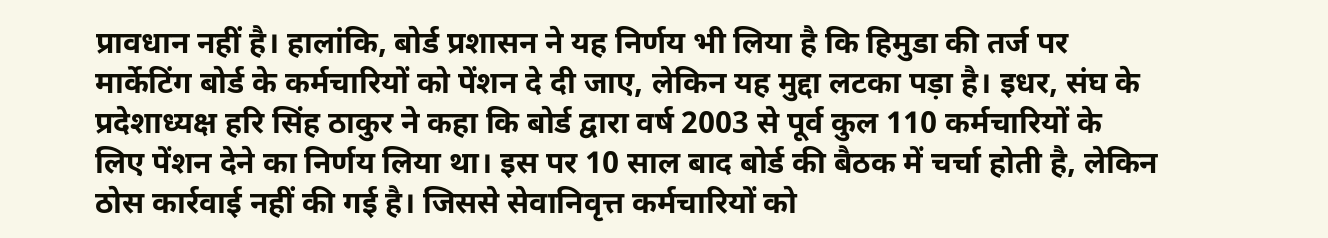प्रावधान नहीं है। हालांकि, बोर्ड प्रशासन ने यह निर्णय भी लिया है कि हिमुडा की तर्ज पर मार्केटिंग बोर्ड के कर्मचारियों को पेंशन दे दी जाए, लेकिन यह मुद्दा लटका पड़ा है। इधर, संघ के प्रदेशाध्यक्ष हरि सिंह ठाकुर ने कहा कि बोर्ड द्वारा वर्ष 2003 से पूर्व कुल 110 कर्मचारियों के लिए पेंशन देने का निर्णय लिया था। इस पर 10 साल बाद बोर्ड की बैठक में चर्चा होती है, लेकिन ठोस कार्रवाई नहीं की गई है। जिससे सेवानिवृत्त कर्मचारियों को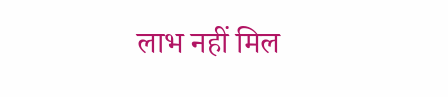लाभ नहीं मिल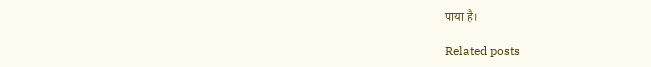पाया है।

Related posts